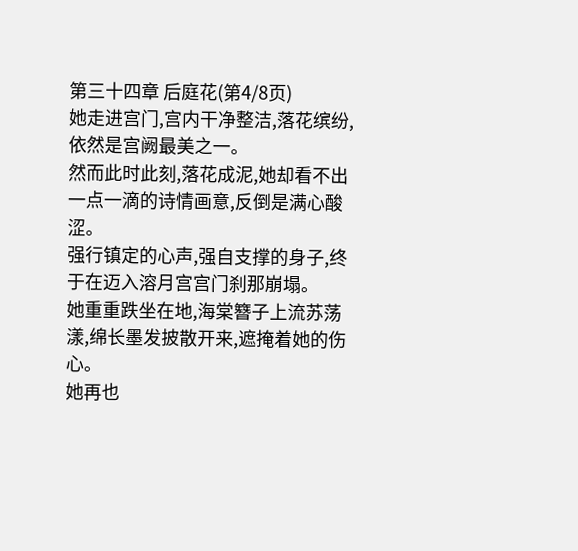第三十四章 后庭花(第4/8页)
她走进宫门,宫内干净整洁,落花缤纷,依然是宫阙最美之一。
然而此时此刻,落花成泥,她却看不出一点一滴的诗情画意,反倒是满心酸涩。
强行镇定的心声,强自支撑的身子,终于在迈入溶月宫宫门刹那崩塌。
她重重跌坐在地,海棠簪子上流苏荡漾,绵长墨发披散开来,遮掩着她的伤心。
她再也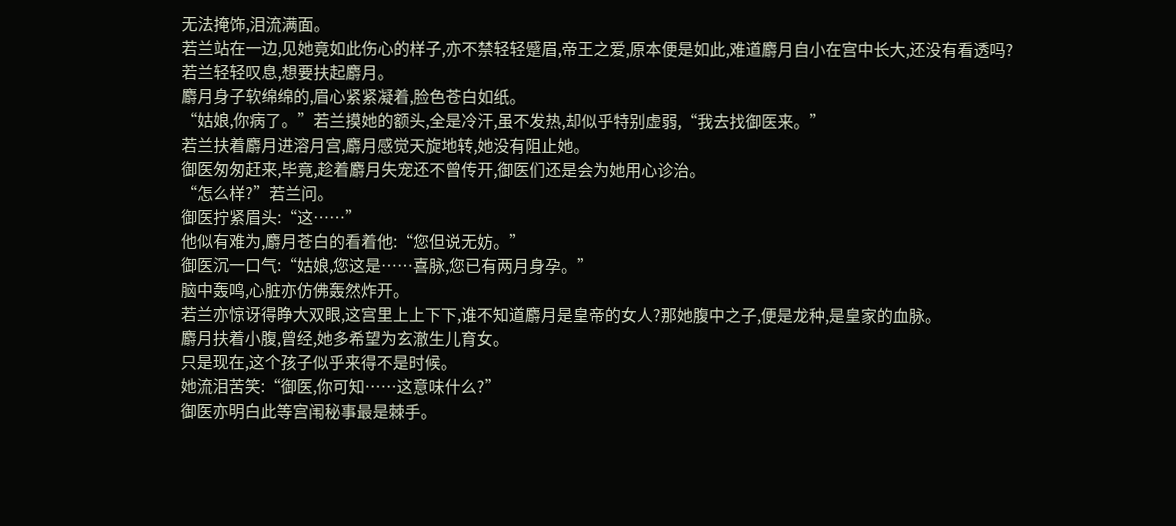无法掩饰,泪流满面。
若兰站在一边,见她竟如此伤心的样子,亦不禁轻轻蹙眉,帝王之爱,原本便是如此,难道麝月自小在宫中长大,还没有看透吗?
若兰轻轻叹息,想要扶起麝月。
麝月身子软绵绵的,眉心紧紧凝着,脸色苍白如纸。
“姑娘,你病了。”若兰摸她的额头,全是冷汗,虽不发热,却似乎特别虚弱,“我去找御医来。”
若兰扶着麝月进溶月宫,麝月感觉天旋地转,她没有阻止她。
御医匆匆赶来,毕竟,趁着麝月失宠还不曾传开,御医们还是会为她用心诊治。
“怎么样?”若兰问。
御医拧紧眉头:“这……”
他似有难为,麝月苍白的看着他:“您但说无妨。”
御医沉一口气:“姑娘,您这是……喜脉,您已有两月身孕。”
脑中轰鸣,心脏亦仿佛轰然炸开。
若兰亦惊讶得睁大双眼,这宫里上上下下,谁不知道麝月是皇帝的女人?那她腹中之子,便是龙种,是皇家的血脉。
麝月扶着小腹,曾经,她多希望为玄澈生儿育女。
只是现在,这个孩子似乎来得不是时候。
她流泪苦笑:“御医,你可知……这意味什么?”
御医亦明白此等宫闱秘事最是棘手。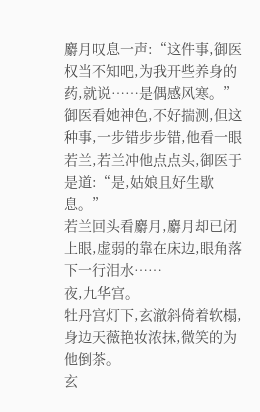麝月叹息一声:“这件事,御医权当不知吧,为我开些养身的药,就说……是偶感风寒。”
御医看她神色,不好揣测,但这种事,一步错步步错,他看一眼若兰,若兰冲他点点头,御医于是道:“是,姑娘且好生歇息。”
若兰回头看麝月,麝月却已闭上眼,虚弱的靠在床边,眼角落下一行泪水……
夜,九华宫。
牡丹宫灯下,玄澈斜倚着软榻,身边天薇艳妆浓抹,微笑的为他倒茶。
玄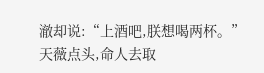澈却说:“上酒吧,朕想喝两杯。”
天薇点头,命人去取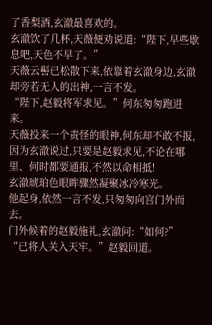了香梨酒,玄澈最喜欢的。
玄澈饮了几杯,天薇便劝说道:“陛下,早些歇息吧,天色不早了。”
天薇云髻已松散下来,依靠着玄澈身边,玄澈却旁若无人的出神,一言不发。
“陛下,赵毅将军求见。”何东匆匆跑进来。
天薇投来一个责怪的眼神,何东却不敢不报,因为玄澈说过,只要是赵毅求见,不论在哪里、何时都要通报,不然以命相抵!
玄澈琥珀色眼眸骤然凝聚冰冷寒光。
他起身,依然一言不发,只匆匆向宫门外而去。
门外候着的赵毅施礼,玄澈问:“如何?”
“已将人关入天牢。”赵毅回道。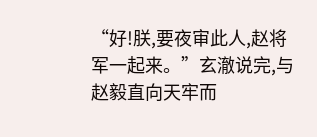“好!朕,要夜审此人,赵将军一起来。”玄澈说完,与赵毅直向天牢而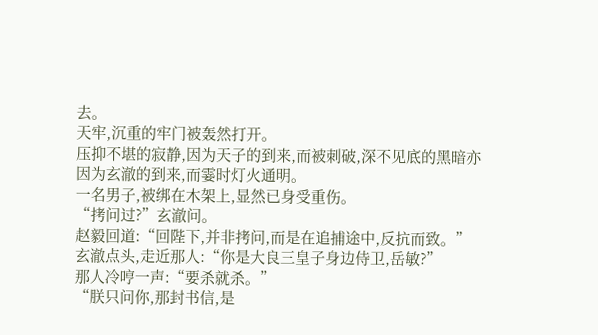去。
天牢,沉重的牢门被轰然打开。
压抑不堪的寂静,因为天子的到来,而被刺破,深不见底的黑暗亦因为玄澈的到来,而霎时灯火通明。
一名男子,被绑在木架上,显然已身受重伤。
“拷问过?”玄澈问。
赵毅回道:“回陛下,并非拷问,而是在追捕途中,反抗而致。”
玄澈点头,走近那人:“你是大良三皇子身边侍卫,岳敏?”
那人冷哼一声:“要杀就杀。”
“朕只问你,那封书信,是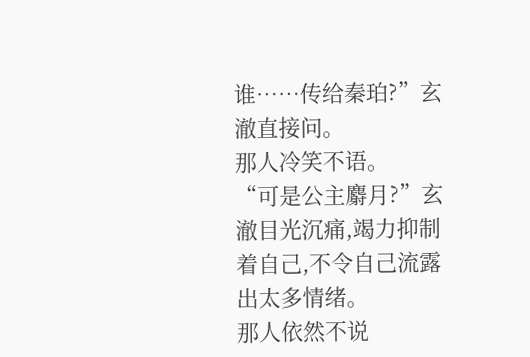谁……传给秦珀?”玄澈直接问。
那人冷笑不语。
“可是公主麝月?”玄澈目光沉痛,竭力抑制着自己,不令自己流露出太多情绪。
那人依然不说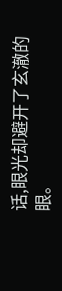话,眼光却避开了玄澈的眼。